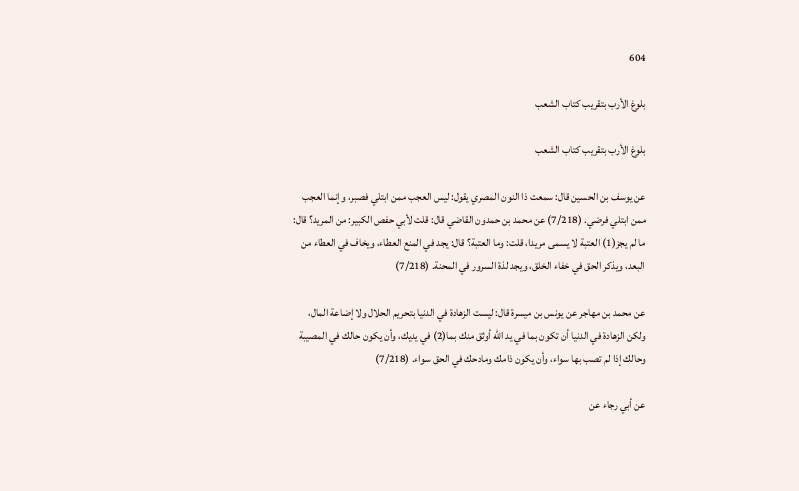604

بلوغ الأرب بتقريب كتاب الشعب

بلوغ الأرب بتقريب كتاب الشعب

عن يوسف بن الحسين قال: سمعت ذا النون المصري يقول: ليس العجب ممن ابتلي فصبر، وإنما العجب ممن ابتلي فرضي. (7/218) عن محمد بن حمدون القاضي قال: قلت لأبي حفص الكبير: من المريد؟ قال: ما لم يجز(1) العتبة لا يسمى مريدا، قلت: وما العتبة؟ قال: يجد في المنع العطاء، ويخاف في العطاء من البعد، ويذكر الحق في خفاء الخلق، ويجد لذة السرور في المحنة. (7/218)

عن محمد بن مهاجر عن يونس بن ميسرة قال: ليست الزهادة في الدنيا بتحريم الحلال ولا إضاعة المال، ولكن الزهادة في الدنيا أن تكون بما في يد الله أوثق منك بما(2) في يديك، وأن يكون حالك في المصيبة وحالك إذا لم تصب بها سواء، وأن يكون ذامك ومادحك في الحق سواء. (7/218)

عن أبي رجاء عن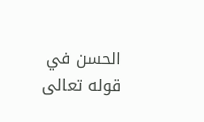الحسن في قوله تعالى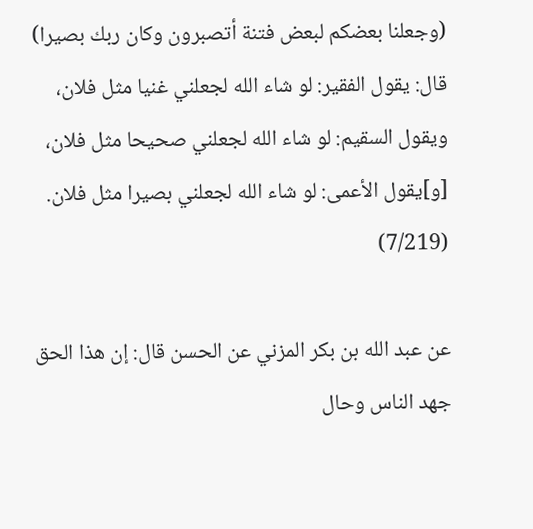(وجعلنا بعضكم لبعض فتنة أتصبرون وكان ربك بصيرا) قال: يقول الفقير: لو شاء الله لجعلني غنيا مثل فلان، ويقول السقيم: لو شاء الله لجعلني صحيحا مثل فلان، [و]يقول الأعمى: لو شاء الله لجعلني بصيرا مثل فلان. (7/219)

عن عبد الله بن بكر المزني عن الحسن قال: إن هذا الحق جهد الناس وحال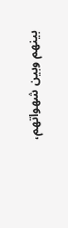بينهم وبين شهواتهم،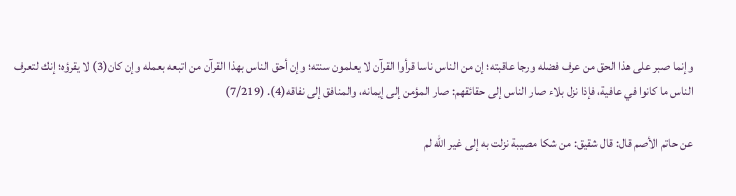وإنما صبر على هذا الحق من عرف فضله ورجا عاقبته؛ إن من الناس ناسا قرأوا القرآن لا يعلمون سنته؛ وإن أحق الناس بهذا القرآن من اتبعه بعمله وإن كان(3) لا يقرؤه؛ إنك لتعرف الناس ما كانوا في عافية، فإذا نزل بلاء صار الناس إلى حقائقهم: صار المؤمن إلى إيمانه، والمنافق إلى نفاقه(4). (7/219)

عن حاتم الأصم قال: قال شقيق: من شكا مصيبة نزلت به إلى غير الله لم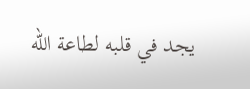يجد في قلبه لطاعة الله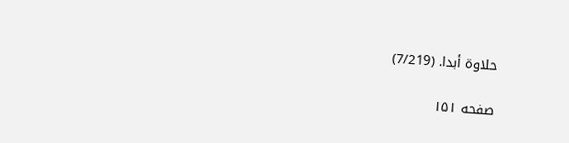حلاوة أبدا. (7/219)

صفحه ۱۵۱